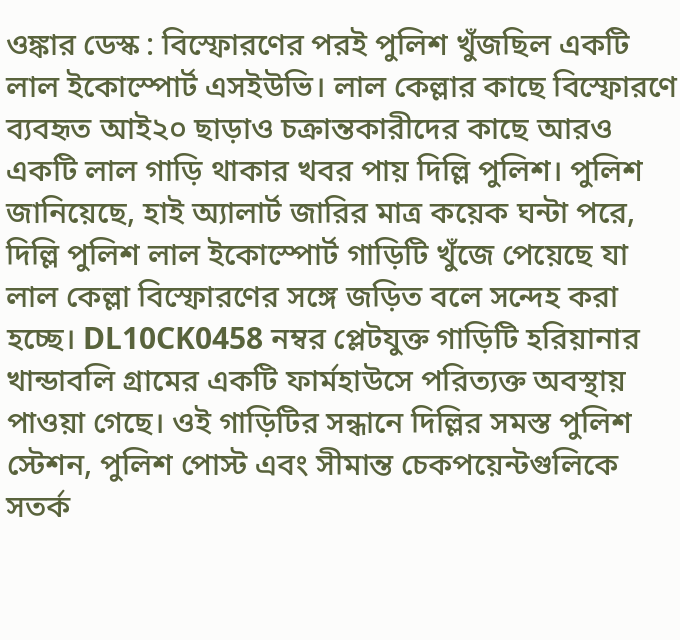ওঙ্কার ডেস্ক : বিস্ফোরণের পরই পুলিশ খুঁজছিল একটি লাল ইকোস্পোর্ট এসইউভি। লাল কেল্লার কাছে বিস্ফোরণে ব্যবহৃত আই২০ ছাড়াও চক্রান্তকারীদের কাছে আরও একটি লাল গাড়ি থাকার খবর পায় দিল্লি পুলিশ। পুলিশ জানিয়েছে, হাই অ্যালার্ট জারির মাত্র কয়েক ঘন্টা পরে, দিল্লি পুলিশ লাল ইকোস্পোর্ট গাড়িটি খুঁজে পেয়েছে যা লাল কেল্লা বিস্ফোরণের সঙ্গে জড়িত বলে সন্দেহ করা হচ্ছে। DL10CK0458 নম্বর প্লেটযুক্ত গাড়িটি হরিয়ানার খান্ডাবলি গ্রামের একটি ফার্মহাউসে পরিত্যক্ত অবস্থায় পাওয়া গেছে। ওই গাড়িটির সন্ধানে দিল্লির সমস্ত পুলিশ স্টেশন, পুলিশ পোস্ট এবং সীমান্ত চেকপয়েন্টগুলিকে সতর্ক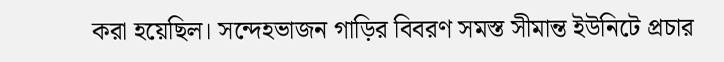করা হয়েছিল। সন্দেহভাজন গাড়ির বিবরণ সমস্ত সীমান্ত ইউনিটে প্রচার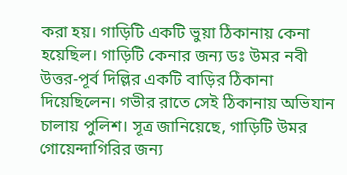করা হয়। গাড়িটি একটি ভুয়া ঠিকানায় কেনা হয়েছিল। গাড়িটি কেনার জন্য ডঃ উমর নবী উত্তর-পূর্ব দিল্লির একটি বাড়ির ঠিকানা দিয়েছিলেন। গভীর রাতে সেই ঠিকানায় অভিযান চালায় পুলিশ। সূত্র জানিয়েছে, গাড়িটি উমর গোয়েন্দাগিরির জন্য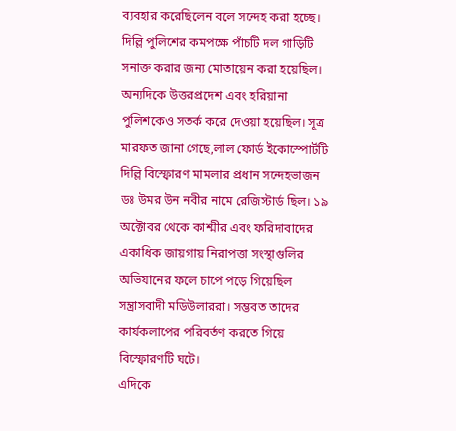ব্যবহার করেছিলেন বলে সন্দেহ করা হচ্ছে।
দিল্লি পুলিশের কমপক্ষে পাঁচটি দল গাড়িটি সনাক্ত করার জন্য মোতায়েন করা হয়েছিল। অন্যদিকে উত্তরপ্রদেশ এবং হরিয়ানা পুলিশকেও সতর্ক করে দেওয়া হয়েছিল। সূত্র মারফত জানা গেছে,লাল ফোর্ড ইকোস্পোর্টটি দিল্লি বিস্ফোরণ মামলার প্রধান সন্দেহভাজন ডঃ উমর উন নবীর নামে রেজিস্টার্ড ছিল। ১৯ অক্টোবর থেকে কাশ্মীর এবং ফরিদাবাদের একাধিক জায়গায় নিরাপত্তা সংস্থাগুলির অভিযানের ফলে চাপে পড়ে গিয়েছিল সন্ত্রাসবাদী মডিউলাররা। সম্ভবত তাদের কার্যকলাপের পরিবর্তণ করতে গিয়ে বিস্ফোরণটি ঘটে।
এদিকে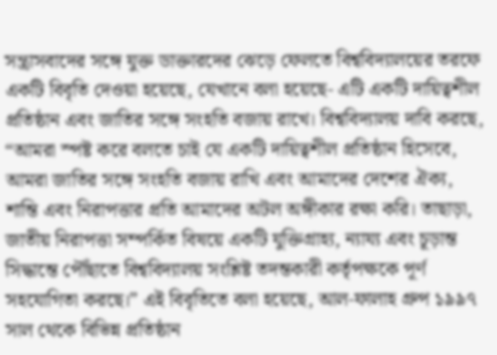সন্ত্রাসবাদের সঙ্গে যুক্ত ডাক্তারদের ঝেড়ে ফেলতে বিশ্ববিদ্যালয়ের তরফে একটি বিবৃতি দেওয়া হয়েছে, যেখানে বলা হয়েছে- এটি একটি দায়িত্বশীল প্রতিষ্ঠান এবং জাতির সঙ্গে সংহতি বজায় রাখে। বিশ্ববিদ্যালয় দাবি করছে, “আমরা স্পষ্ট করে বলতে চাই যে একটি দায়িত্বশীল প্রতিষ্ঠান হিসেবে, আমরা জাতির সঙ্গে সংহতি বজায় রাখি এবং আমাদের দেশের ঐক্য, শান্তি এবং নিরাপত্তার প্রতি আমাদের অটল অঙ্গীকার রক্ষা করি। তাছাড়া, জাতীয় নিরাপত্তা সম্পর্কিত বিষয়ে একটি যুক্তিগ্রাহ্য, ন্যায্য এবং চূড়ান্ত সিদ্ধান্তে পৌঁছাতে বিশ্ববিদ্যালয় সংশ্লিষ্ট তদন্তকারী কর্তৃপক্ষকে পূর্ণ সহযোগিতা করছে।” এই বিবৃতিতে বলা হয়েছে, আল-ফালাহ গ্রুপ ১৯৯৭ সাল থেকে বিভিন্ন প্রতিষ্ঠান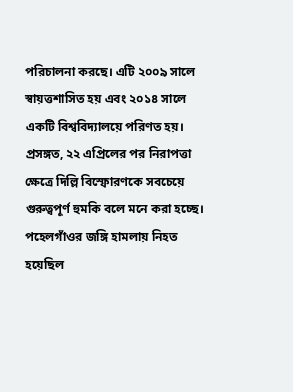পরিচালনা করছে। এটি ২০০৯ সালে স্বায়ত্তশাসিত হয় এবং ২০১৪ সালে একটি বিশ্ববিদ্যালয়ে পরিণত হয়।
প্রসঙ্গত, ২২ এপ্রিলের পর নিরাপত্তা ক্ষেত্রে দিল্লি বিস্ফোরণকে সবচেয়ে গুরুত্বপূর্ণ হুমকি বলে মনে করা হচ্ছে। পহেলগাঁওর জঙ্গি হামলায় নিহত হয়েছিল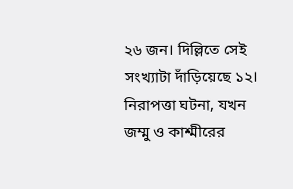২৬ জন। দিল্লিতে সেই সংখ্যাটা দাঁড়িয়েছে ১২। নিরাপত্তা ঘটনা, যখন জম্মু ও কাশ্মীরের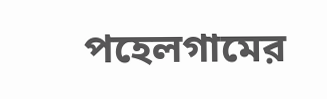পহেলগামের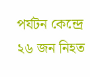পর্যটন কেন্দ্রে ২৬ জন নিহত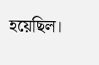হয়েছিল।